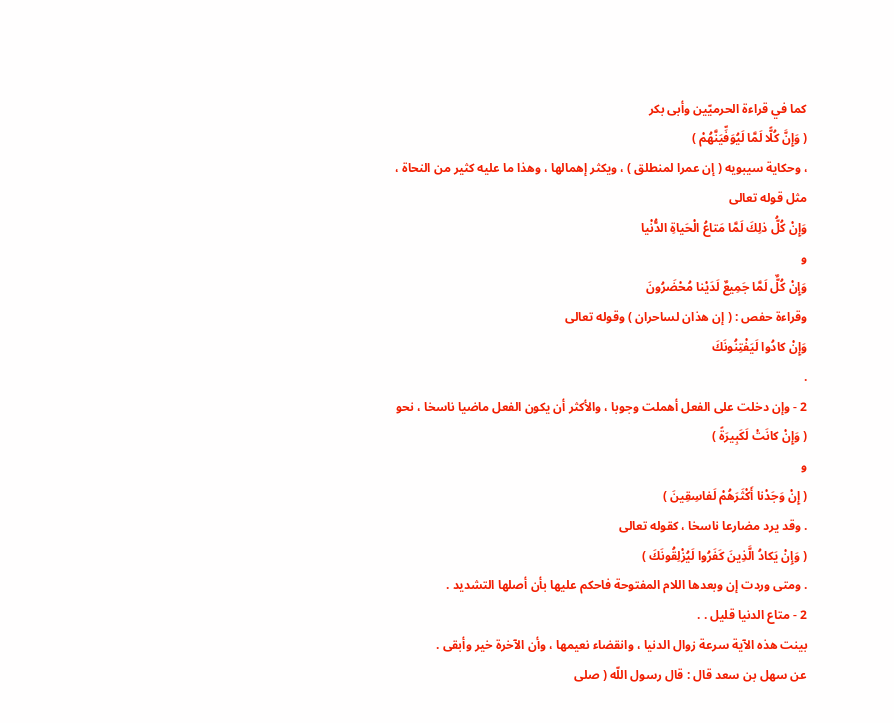كما في قراءة الحرميّين وأبى بكر
( وَإِنَّ كُلًّا لَمَّا لَيُوَفِّيَنَّهُمْ )
، وحكاية سيبويه ( إن عمرا لمنطلق ) ، ويكثر إهمالها ، وهذا ما عليه كثير من النحاة ، مثل قوله تعالى
وَإِنْ كُلُّ ذلِكَ لَمَّا مَتاعُ الْحَياةِ الدُّنْيا
و
وَإِنْ كُلٌّ لَمَّا جَمِيعٌ لَدَيْنا مُحْضَرُونَ
وقراءة حفص : ( إن هذان لساحران ) وقوله تعالى
وَإِنْ كادُوا لَيَفْتِنُونَكَ
.
2 - وإن دخلت على الفعل أهملت وجوبا ، والأكثر أن يكون الفعل ماضيا ناسخا ، نحو
( وَإِنْ كانَتْ لَكَبِيرَةً )
و
( إِنْ وَجَدْنا أَكْثَرَهُمْ لَفاسِقِينَ )
. وقد يرد مضارعا ناسخا ، كقوله تعالى
( وَإِنْ يَكادُ الَّذِينَ كَفَرُوا لَيُزْلِقُونَكَ )
. ومتى وردت إن وبعدها اللام المفتوحة فاحكم عليها بأن أصلها التشديد .
2 - متاع الدنيا قليل . .
بينت هذه الآية سرعة زوال الدنيا ، وانقضاء نعيمها ، وأن الآخرة خير وأبقى .
عن سهل بن سعد قال : قال رسول اللّه ( صلى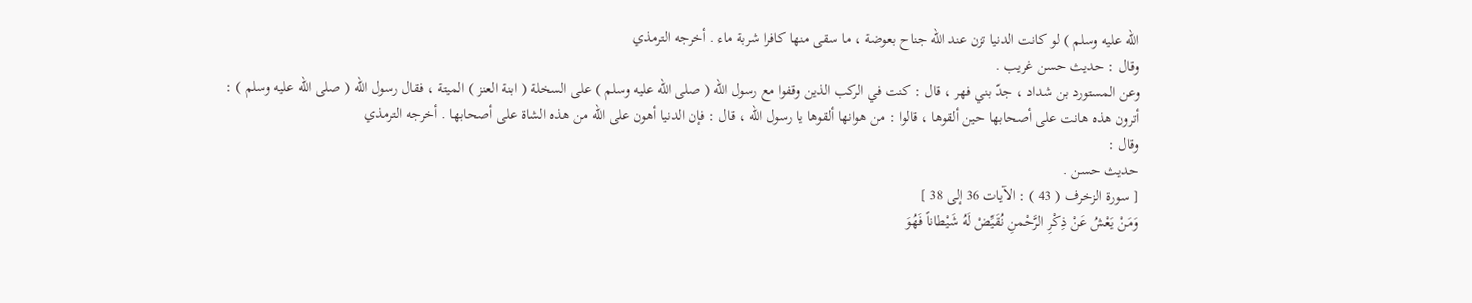اللّه عليه وسلم ) لو كانت الدنيا تزن عند اللّه جناح بعوضة ، ما سقى منها كافرا شربة ماء . أخرجه الترمذي
وقال : حديث حسن غريب .
وعن المستورد بن شداد ، جدّ بني فهر ، قال : كنت في الركب الذين وقفوا مع رسول اللّه ( صلى اللّه عليه وسلم ) على السخلة ( ابنة العنز ) الميتة ، فقال رسول اللّه ( صلى اللّه عليه وسلم ) :
أترون هذه هانت على أصحابها حين ألقوها ، قالوا : من هوانها ألقوها يا رسول اللّه ، قال : فإن الدنيا أهون على اللّه من هذه الشاة على أصحابها . أخرجه الترمذي
وقال :
حديث حسن .
[ سورة الزخرف ( 43 ) : الآيات 36 إلى 38 ]
وَمَنْ يَعْشُ عَنْ ذِكْرِ الرَّحْمنِ نُقَيِّضْ لَهُ شَيْطاناً فَهُوَ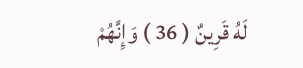لَهُ قَرِينٌ ( 36 ) وَإِنَّهُمْ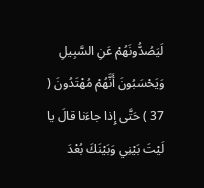لَيَصُدُّونَهُمْ عَنِ السَّبِيلِ وَيَحْسَبُونَ أَنَّهُمْ مُهْتَدُونَ ( 37 ) حَتَّى إِذا جاءَنا قالَ يا لَيْتَ بَيْنِي وَبَيْنَكَ بُعْدَ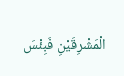الْمَشْرِقَيْنِ فَبِئْسَ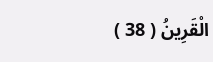الْقَرِينُ ( 38 )